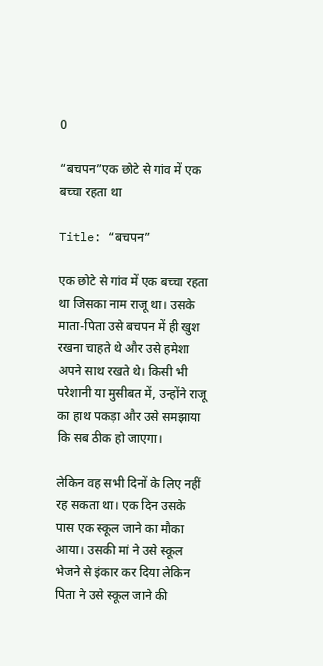0

“बचपन”एक छोटे से गांव में एक बच्चा रहता था

Title: “बचपन”

एक छोटे से गांव में एक बच्चा रहता था जिसका नाम राजू था। उसके माता-पिता उसे बचपन में ही खुश रखना चाहते थे और उसे हमेशा अपने साथ रखते थे। किसी भी परेशानी या मुसीबत में, उन्होंने राजू का हाथ पकड़ा और उसे समझाया कि सब ठीक हो जाएगा।

लेकिन वह सभी दिनों के लिए नहीं रह सकता था। एक दिन उसके पास एक स्कूल जाने का मौका आया। उसकी मां ने उसे स्कूल भेजने से इंकार कर दिया लेकिन पिता ने उसे स्कूल जाने की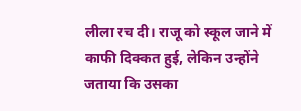लीला रच दी। राजू को स्कूल जाने में काफी दिक्कत हुई, लेकिन उन्होंने जताया कि उसका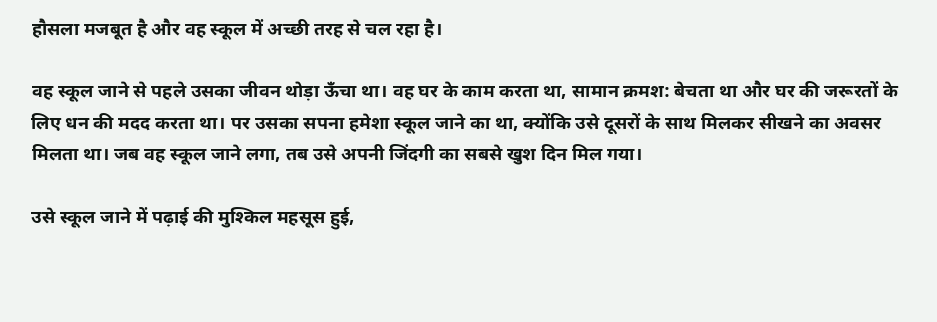हौसला मजबूत है और वह स्कूल में अच्छी तरह से चल रहा है।

वह स्कूल जाने से पहले उसका जीवन थोड़ा ऊँचा था। वह घर के काम करता था, सामान क्रमश: बेचता था और घर की जरूरतों के लिए धन की मदद करता था। पर उसका सपना हमेशा स्कूल जाने का था, क्योंकि उसे दूसरों के साथ मिलकर सीखने का अवसर मिलता था। जब वह स्कूल जाने लगा, तब उसे अपनी जिंदगी का सबसे खुश दिन मिल गया।

उसे स्कूल जाने में पढ़ाई की मुश्किल महसूस हुई,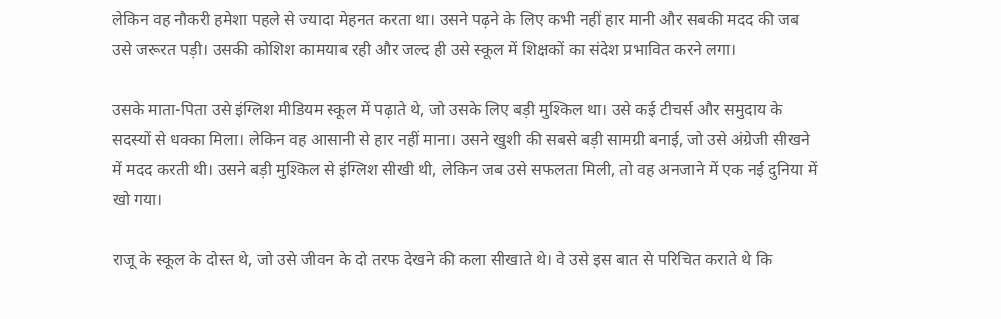लेकिन वह नौकरी हमेशा पहले से ज्यादा मेहनत करता था। उसने पढ़ने के लिए कभी नहीं हार मानी और सबकी मदद की जब उसे जरूरत पड़ी। उसकी कोशिश कामयाब रही और जल्द ही उसे स्कूल में शिक्षकों का संदेश प्रभावित करने लगा।

उसके माता-पिता उसे इंग्लिश मीडियम स्कूल में पढ़ाते थे, जो उसके लिए बड़ी मुश्किल था। उसे कई टीचर्स और समुदाय के सदस्यों से धक्का मिला। लेकिन वह आसानी से हार नहीं माना। उसने खुशी की सबसे बड़ी सामग्री बनाई, जो उसे अंग्रेजी सीखने में मदद करती थी। उसने बड़ी मुश्किल से इंग्लिश सीखी थी, लेकिन जब उसे सफलता मिली, तो वह अनजाने में एक नई दुनिया में खो गया।

राजू के स्कूल के दोस्त थे, जो उसे जीवन के दो तरफ देखने की कला सीखाते थे। वे उसे इस बात से परिचित कराते थे कि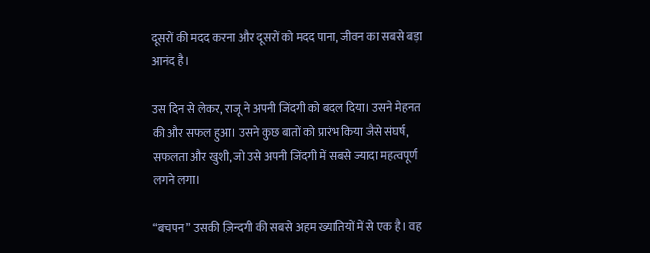दूसरों की मदद करना और दूसरों को मदद पाना, जीवन का सबसे बड़ा आनंद है।

उस दिन से लेकर, राजू ने अपनी जिंदगी को बदल दिया। उसने मेहनत की और सफल हुआ। उसने कुछ बातों को प्रारंभ किया जैसे संघर्ष, सफलता और खुशी, जो उसे अपनी जिंदगी में सबसे ज्यादा महत्वपूर्ण लगने लगा।

“बचपन” उसकी ज़िन्दगी की सबसे अहम ख्यातियों में से एक है। वह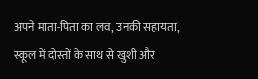अपने माता-पिता का लव, उनकी सहायता, स्कूल में दोस्तों के साथ से खुशी और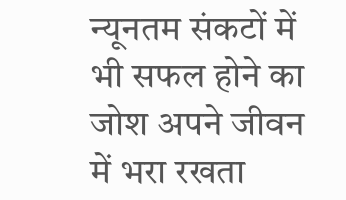न्यूनतम संकटों में भी सफल होने का जोश अपने जीवन में भरा रखता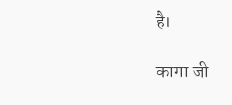है।

कागा जी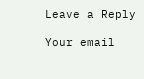Leave a Reply

Your email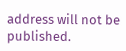address will not be published.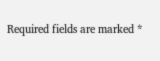Required fields are marked *